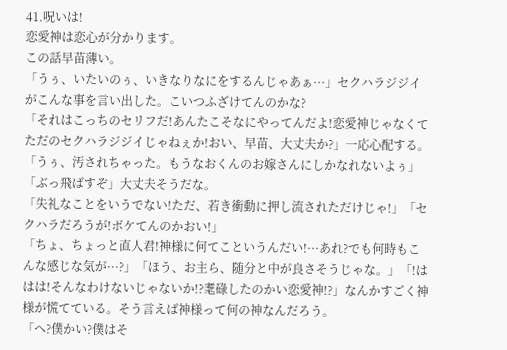41.呪いは!
恋愛神は恋心が分かります。
この話早苗薄い。
「うぅ、いたいのぅ、いきなりなにをするんじゃあぁ···」セクハラジジイがこんな事を言い出した。こいつふざけてんのかな?
「それはこっちのセリフだ!あんたこそなにやってんだよ!恋愛神じゃなくてただのセクハラジジイじゃねぇか!おい、早苗、大丈夫か?」一応心配する。
「うぅ、汚されちゃった。もうなおくんのお嫁さんにしかなれないよぅ」「ぶっ飛ばすぞ」大丈夫そうだな。
「失礼なことをいうでない!ただ、若き衝動に押し流されただけじゃ!」「セクハラだろうが!ボケてんのかおい!」
「ちょ、ちょっと直人君!神様に何てこというんだい!···あれ?でも何時もこんな感じな気が···?」「ほう、お主ら、随分と中が良さそうじゃな。」「!ははは!そんなわけないじゃないか!?耄碌したのかい恋愛神!?」なんかすごく神様が慌てている。そう言えば神様って何の神なんだろう。
「へ?僕かい?僕はそ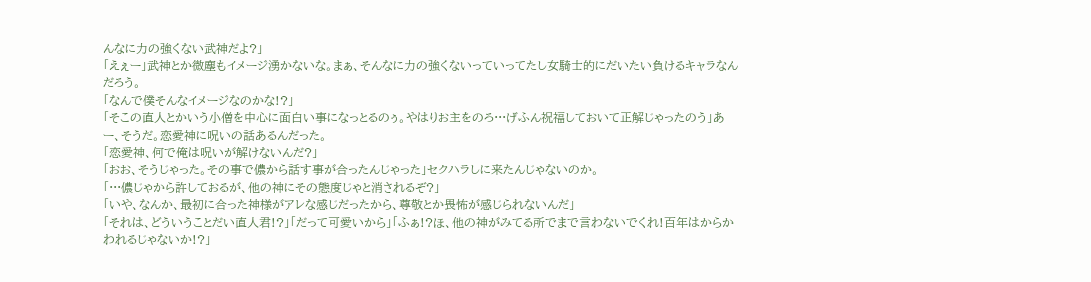んなに力の強くない武神だよ?」
「えぇー」武神とか微塵もイメージ湧かないな。まぁ、そんなに力の強くないっていってたし女騎士的にだいたい負けるキャラなんだろう。
「なんで僕そんなイメージなのかな!?」
「そこの直人とかいう小僧を中心に面白い事になっとるのぅ。やはりお主をのろ···げふん祝福しておいて正解じゃったのう」あー、そうだ。恋愛神に呪いの話あるんだった。
「恋愛神、何で俺は呪いが解けないんだ?」
「おお、そうじゃった。その事で儂から話す事が合ったんじゃった」セクハラしに来たんじゃないのか。
「···儂じゃから許しておるが、他の神にその態度じゃと消されるぞ?」
「いや、なんか、最初に合った神様がアレな感じだったから、尊敬とか畏怖が感じられないんだ」
「それは、どういうことだい直人君!?」「だって可愛いから」「ふぁ!?ほ、他の神がみてる所でまで言わないでくれ!百年はからかわれるじゃないか!?」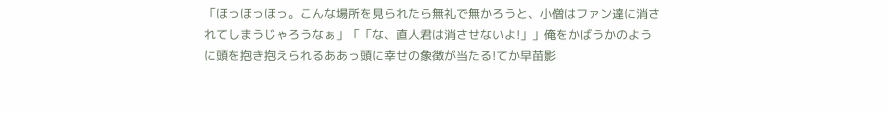「ほっほっほっ。こんな場所を見られたら無礼で無かろうと、小僧はファン達に消されてしまうじゃろうなぁ」「「な、直人君は消させないよ!」」俺をかばうかのように頭を抱き抱えられるああっ頭に幸せの象徴が当たる!てか早苗影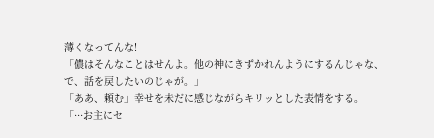薄くなってんな!
「儂はそんなことはせんよ。他の神にきずかれんようにするんじゃな、で、話を戻したいのじゃが。」
「ああ、頼む」幸せを未だに感じながらキリッとした表情をする。
「···お主にセ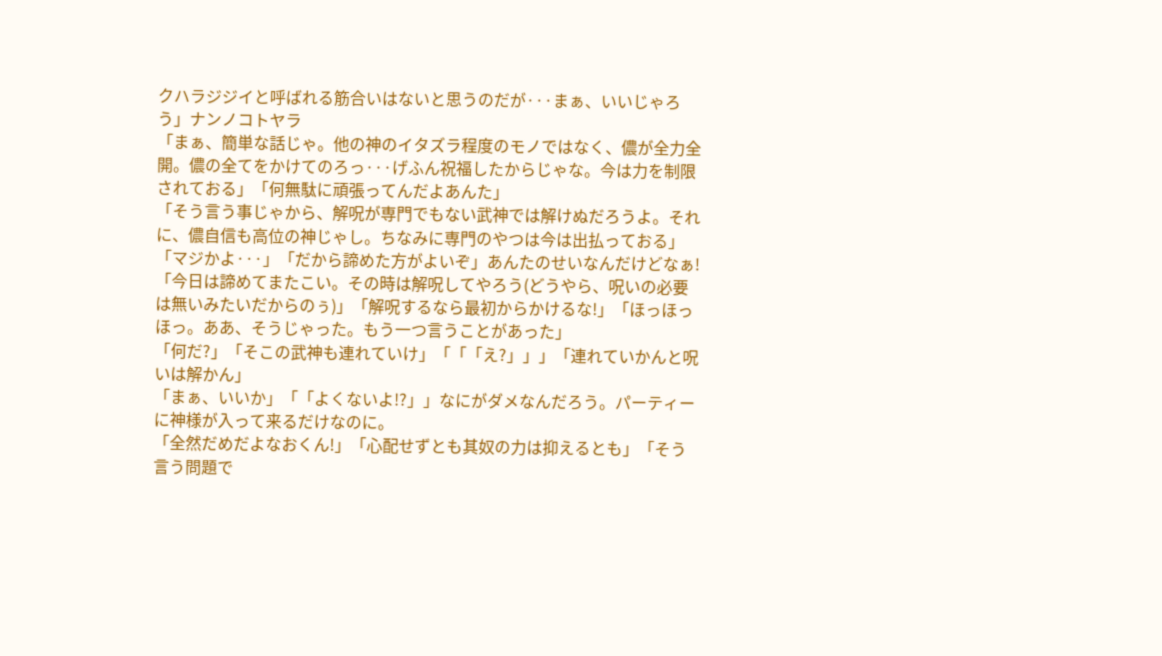クハラジジイと呼ばれる筋合いはないと思うのだが···まぁ、いいじゃろう」ナンノコトヤラ
「まぁ、簡単な話じゃ。他の神のイタズラ程度のモノではなく、儂が全力全開。儂の全てをかけてのろっ···げふん祝福したからじゃな。今は力を制限されておる」「何無駄に頑張ってんだよあんた」
「そう言う事じゃから、解呪が専門でもない武神では解けぬだろうよ。それに、儂自信も高位の神じゃし。ちなみに専門のやつは今は出払っておる」
「マジかよ···」「だから諦めた方がよいぞ」あんたのせいなんだけどなぁ!
「今日は諦めてまたこい。その時は解呪してやろう(どうやら、呪いの必要は無いみたいだからのぅ)」「解呪するなら最初からかけるな!」「ほっほっほっ。ああ、そうじゃった。もう一つ言うことがあった」
「何だ?」「そこの武神も連れていけ」「「「え?」」」「連れていかんと呪いは解かん」
「まぁ、いいか」「「よくないよ!?」」なにがダメなんだろう。パーティーに神様が入って来るだけなのに。
「全然だめだよなおくん!」「心配せずとも其奴の力は抑えるとも」「そう言う問題で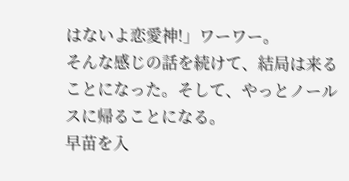はないよ恋愛神!」ワーワー。
そんな感じの話を続けて、結局は来ることになった。そして、やっとノールスに帰ることになる。
早苗を入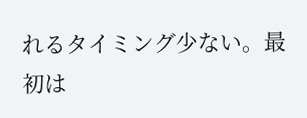れるタイミング少ない。最初は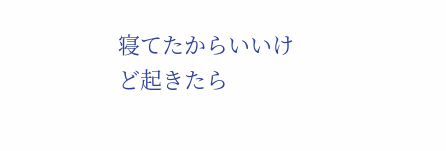寝てたからいいけど起きたら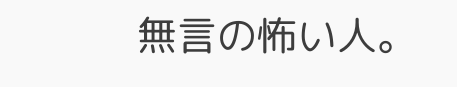無言の怖い人。